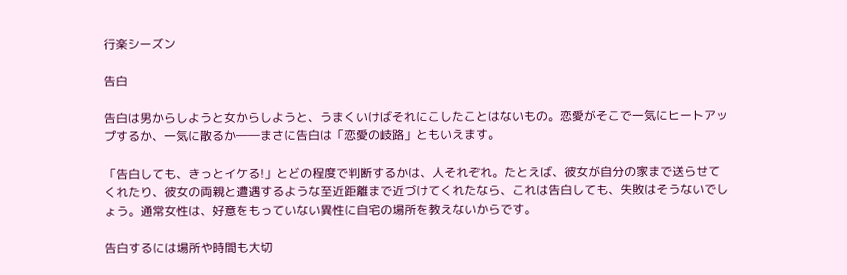行楽シーズン

告白

告白は男からしようと女からしようと、うまくいけばそれにこしたことはないもの。恋愛がそこで一気にヒートアップするか、一気に散るか――まさに告白は「恋愛の岐路」ともいえます。

「告白しても、きっとイケる!」とどの程度で判断するかは、人それぞれ。たとえば、彼女が自分の家まで送らせてくれたり、彼女の両親と遭遇するような至近距離まで近づけてくれたなら、これは告白しても、失敗はそうないでしょう。通常女性は、好意をもっていない異性に自宅の場所を教えないからです。

告白するには場所や時間も大切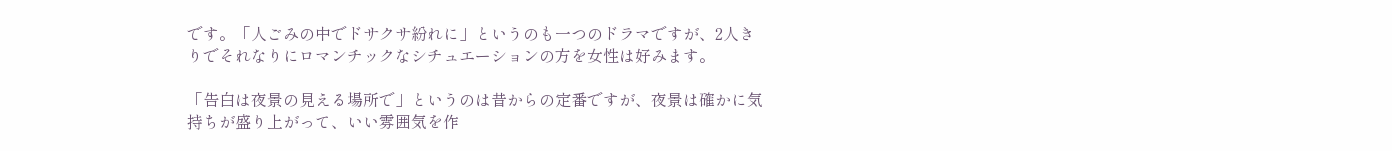です。「人ごみの中でドサクサ紛れに」というのも一つのドラマですが、2人きりでそれなりにロマンチックなシチュエーションの方を女性は好みます。

「告白は夜景の見える場所で」というのは昔からの定番ですが、夜景は確かに気持ちが盛り上がって、いい雰囲気を作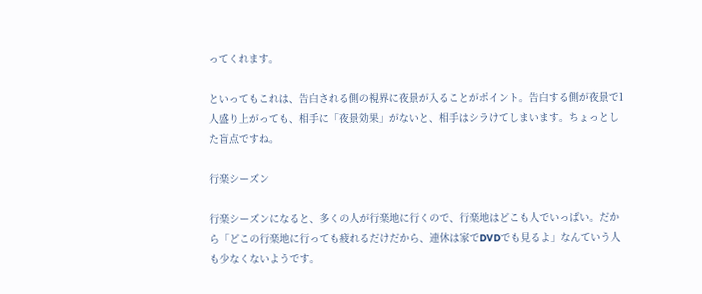ってくれます。

といってもこれは、告白される側の視界に夜景が入ることがポイント。告白する側が夜景で1人盛り上がっても、相手に「夜景効果」がないと、相手はシラけてしまいます。ちょっとした盲点ですね。

行楽シーズン

行楽シーズンになると、多くの人が行楽地に行くので、行楽地はどこも人でいっぱい。だから「どこの行楽地に行っても疲れるだけだから、連休は家でDVDでも見るよ」なんていう人も少なくないようです。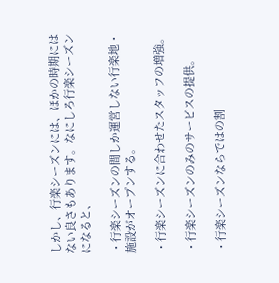しかし、行楽シーズンには、ほかの時期にはない良さもあります。なにしろ行楽シーズンになると、

・行楽シーズンの間しか運営しない行楽地・施設がオープンする。

・行楽シーズンに合わせたスタッフの増強。

・行楽シーズンのみのサービスの提供。

・行楽シーズンならではの割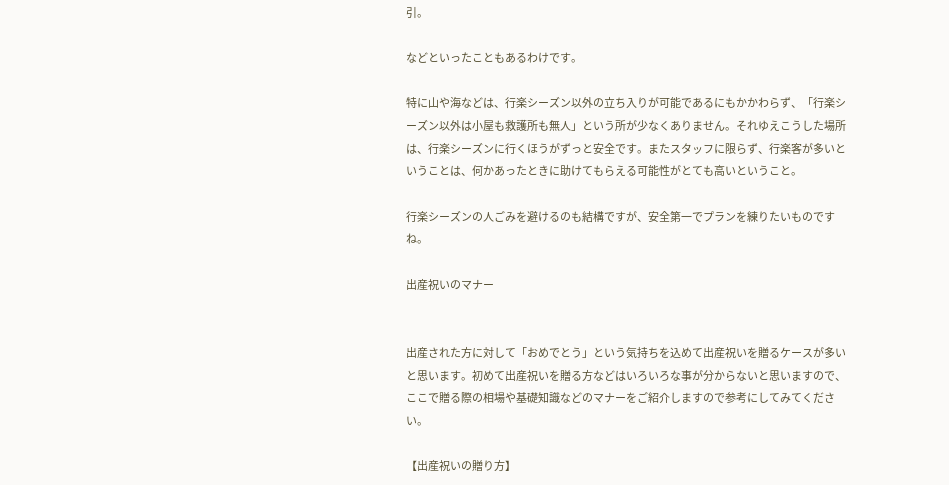引。

などといったこともあるわけです。

特に山や海などは、行楽シーズン以外の立ち入りが可能であるにもかかわらず、「行楽シーズン以外は小屋も救護所も無人」という所が少なくありません。それゆえこうした場所は、行楽シーズンに行くほうがずっと安全です。またスタッフに限らず、行楽客が多いということは、何かあったときに助けてもらえる可能性がとても高いということ。

行楽シーズンの人ごみを避けるのも結構ですが、安全第一でプランを練りたいものですね。

出産祝いのマナー


出産された方に対して「おめでとう」という気持ちを込めて出産祝いを贈るケースが多いと思います。初めて出産祝いを贈る方などはいろいろな事が分からないと思いますので、ここで贈る際の相場や基礎知識などのマナーをご紹介しますので参考にしてみてください。

【出産祝いの贈り方】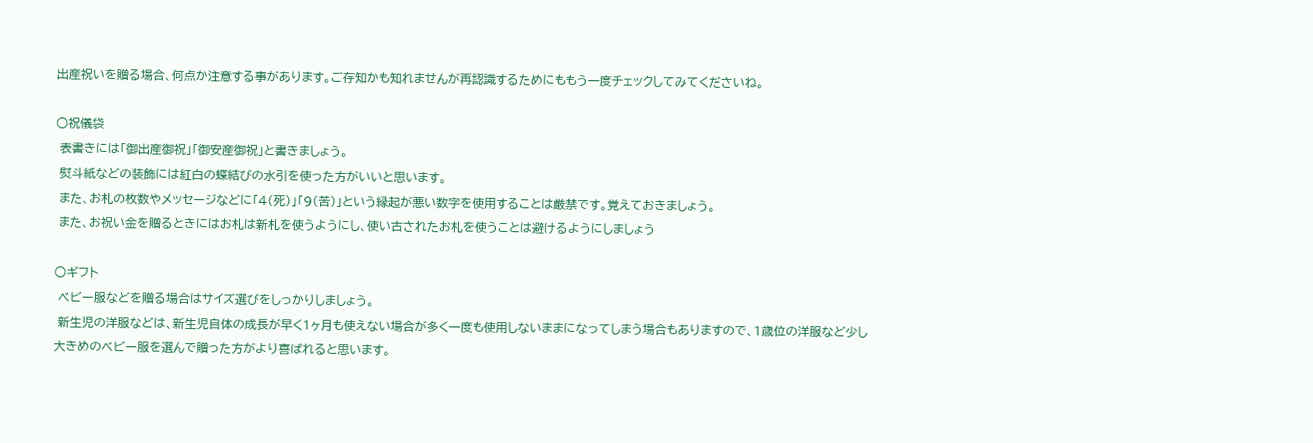出産祝いを贈る場合、何点か注意する事があります。ご存知かも知れませんが再認識するためにももう一度チェックしてみてくださいね。

○祝儀袋
 表書きには「御出産御祝」「御安産御祝」と書きましょう。
 熨斗紙などの装飾には紅白の蝶結びの水引を使った方がいいと思います。
 また、お札の枚数やメッセージなどに「4(死)」「9(苦)」という縁起が悪い数字を使用することは厳禁です。覚えておきましょう。
 また、お祝い金を贈るときにはお札は新札を使うようにし、使い古されたお札を使うことは避けるようにしましょう

○ギフト
 ベビー服などを贈る場合はサイズ選びをしっかりしましょう。
 新生児の洋服などは、新生児自体の成長が早く1ヶ月も使えない場合が多く一度も使用しないままになってしまう場合もありますので、1歳位の洋服など少し大きめのベビー服を選んで贈った方がより喜ばれると思います。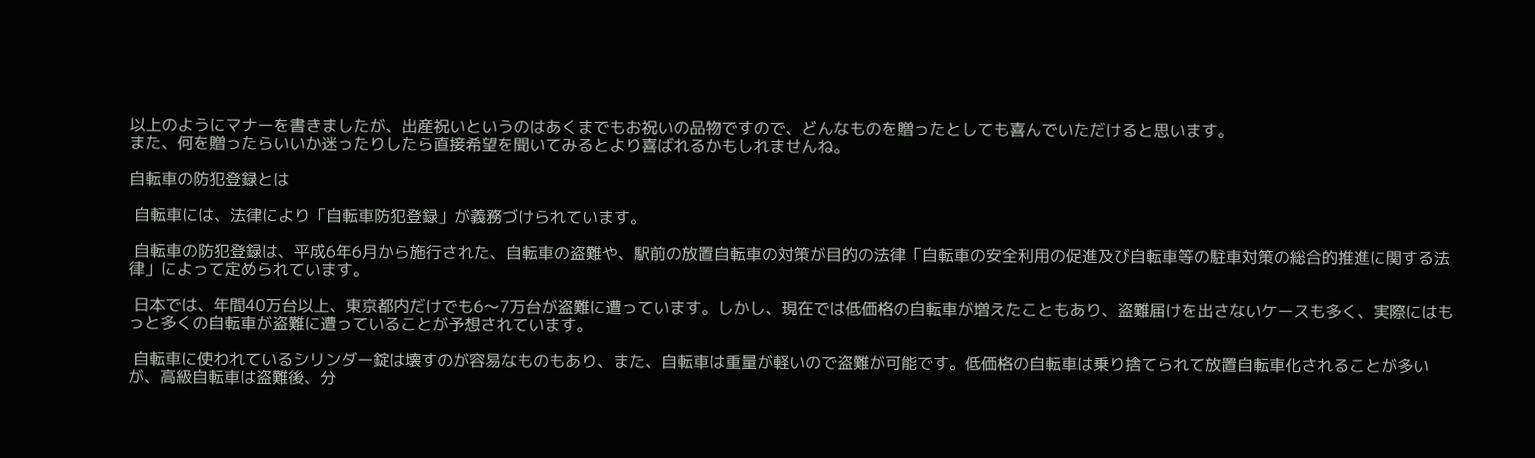以上のようにマナーを書きましたが、出産祝いというのはあくまでもお祝いの品物ですので、どんなものを贈ったとしても喜んでいただけると思います。
また、何を贈ったらいいか迷ったりしたら直接希望を聞いてみるとより喜ばれるかもしれませんね。

自転車の防犯登録とは

 自転車には、法律により「自転車防犯登録」が義務づけられています。

 自転車の防犯登録は、平成6年6月から施行された、自転車の盗難や、駅前の放置自転車の対策が目的の法律「自転車の安全利用の促進及び自転車等の駐車対策の総合的推進に関する法律」によって定められています。

 日本では、年間40万台以上、東京都内だけでも6〜7万台が盗難に遭っています。しかし、現在では低価格の自転車が増えたこともあり、盗難届けを出さないケースも多く、実際にはもっと多くの自転車が盗難に遭っていることが予想されています。

 自転車に使われているシリンダー錠は壊すのが容易なものもあり、また、自転車は重量が軽いので盗難が可能です。低価格の自転車は乗り捨てられて放置自転車化されることが多いが、高級自転車は盗難後、分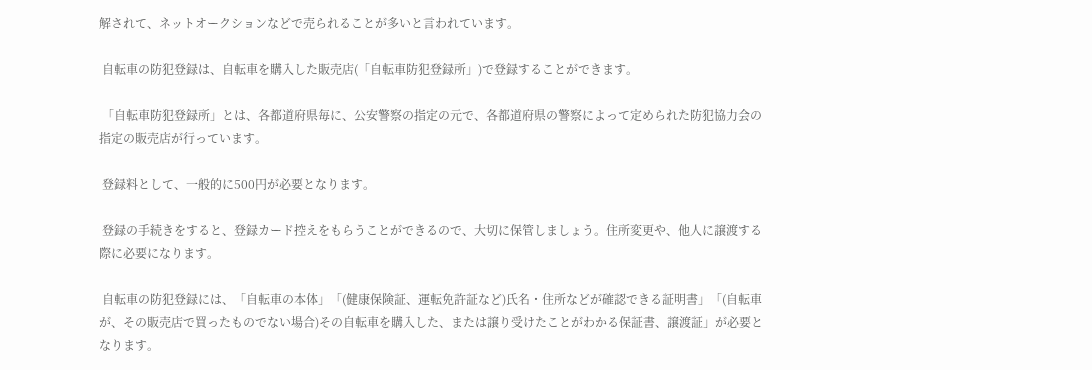解されて、ネットオークションなどで売られることが多いと言われています。

 自転車の防犯登録は、自転車を購入した販売店(「自転車防犯登録所」)で登録することができます。

 「自転車防犯登録所」とは、各都道府県毎に、公安警察の指定の元で、各都道府県の警察によって定められた防犯協力会の指定の販売店が行っています。

 登録料として、一般的に500円が必要となります。

 登録の手続きをすると、登録カード控えをもらうことができるので、大切に保管しましょう。住所変更や、他人に譲渡する際に必要になります。

 自転車の防犯登録には、「自転車の本体」「(健康保険証、運転免許証など)氏名・住所などが確認できる証明書」「(自転車が、その販売店で買ったものでない場合)その自転車を購入した、または譲り受けたことがわかる保証書、譲渡証」が必要となります。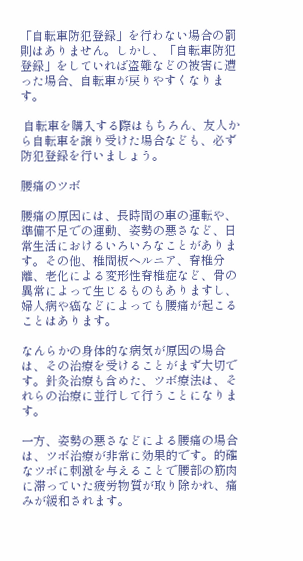「自転車防犯登録」を行わない場合の罰則はありません。しかし、「自転車防犯登録」をしていれば盗難などの被害に遭った場合、自転車が戻りやすくなります。

 自転車を購入する際はもちろん、友人から自転車を譲り受けた場合なども、必ず防犯登録を行いましょう。

腰痛のツボ

腰痛の原因には、長時間の車の運転や、準備不足での運動、姿勢の悪さなど、日常生活におけるいろいろなことがあります。その他、椎間板ヘルニア、脊椎分離、老化による変形性脊椎症など、骨の異常によって生じるものもありますし、婦人病や癌などによっても腰痛が起こることはあります。

なんらかの身体的な病気が原因の場合は、その治療を受けることがまず大切です。針灸治療も含めた、ツボ療法は、それらの治療に並行して行うことになります。

一方、姿勢の悪さなどによる腰痛の場合は、ツボ治療が非常に効果的です。的確なツボに刺激を与えることで腰部の筋肉に滞っていた疲労物質が取り除かれ、痛みが緩和されます。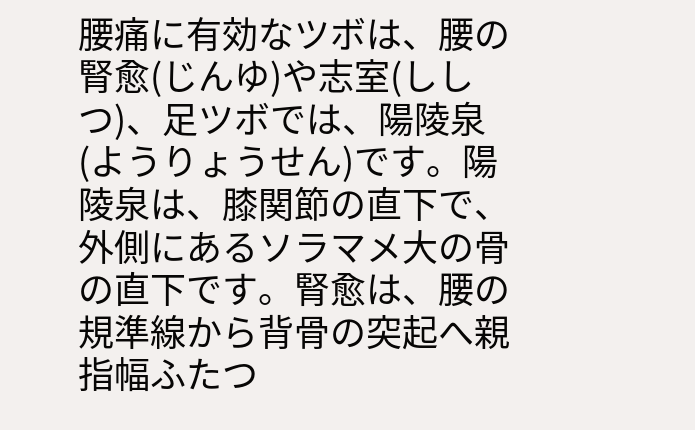腰痛に有効なツボは、腰の腎愈(じんゆ)や志室(ししつ)、足ツボでは、陽陵泉(ようりょうせん)です。陽陵泉は、膝関節の直下で、外側にあるソラマメ大の骨の直下です。腎愈は、腰の規準線から背骨の突起へ親指幅ふたつ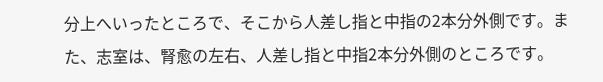分上へいったところで、そこから人差し指と中指の2本分外側です。また、志室は、腎愈の左右、人差し指と中指2本分外側のところです。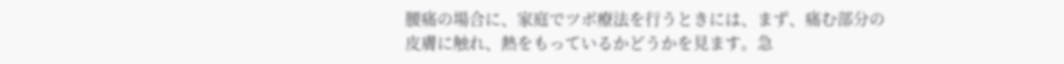腰痛の場合に、家庭でツボ療法を行うときには、まず、痛む部分の皮膚に触れ、熱をもっているかどうかを見ます。急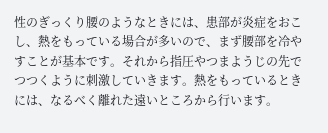性のぎっくり腰のようなときには、患部が炎症をおこし、熱をもっている場合が多いので、まず腰部を冷やすことが基本です。それから指圧やつまようじの先でつつくように刺激していきます。熱をもっているときには、なるべく離れた遠いところから行います。